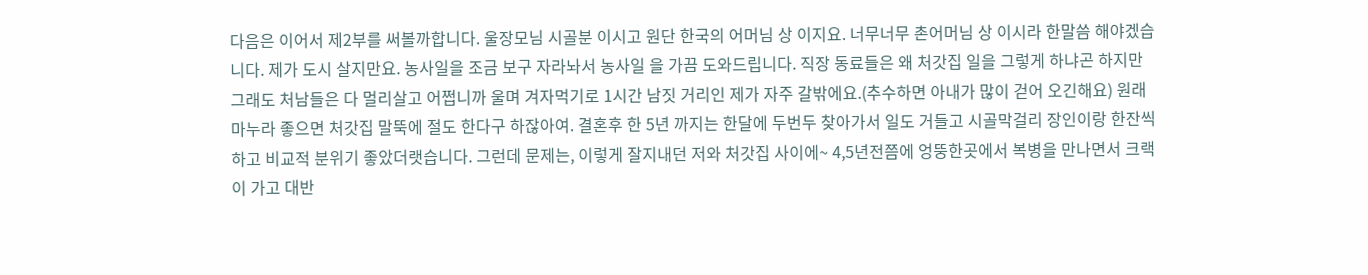다음은 이어서 제2부를 써볼까합니다. 울장모님 시골분 이시고 원단 한국의 어머님 상 이지요. 너무너무 촌어머님 상 이시라 한말씀 해야겠습니다. 제가 도시 살지만요. 농사일을 조금 보구 자라놔서 농사일 을 가끔 도와드립니다. 직장 동료들은 왜 처갓집 일을 그렇게 하냐곤 하지만 그래도 처남들은 다 멀리살고 어쩝니까 울며 겨자먹기로 1시간 남짓 거리인 제가 자주 갈밖에요.(추수하면 아내가 많이 걷어 오긴해요) 원래 마누라 좋으면 처갓집 말뚝에 절도 한다구 하잖아여. 결혼후 한 5년 까지는 한달에 두번두 찾아가서 일도 거들고 시골막걸리 장인이랑 한잔씩하고 비교적 분위기 좋았더랫습니다. 그런데 문제는, 이렇게 잘지내던 저와 처갓집 사이에~ 4,5년전쯤에 엉뚱한곳에서 복병을 만나면서 크랙이 가고 대반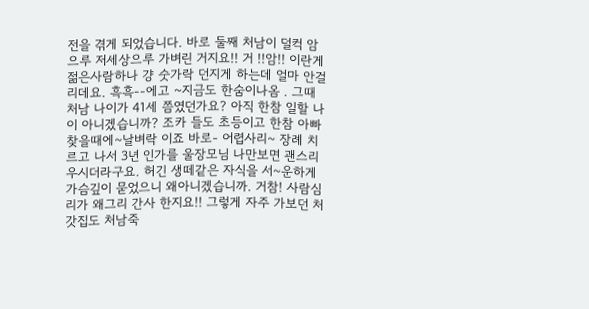전을 겪게 되었습니다. 바로 둘째 처남이 덜컥 암으루 저세상으루 가벼린 거지요!! 거 !!암!! 이란게 젊은사람하나 걍 숫가락 던지게 하는데 얼마 안걸리데요. 흑흑--에고 ~지금도 한숨이나옴 . 그때 처남 나이가 41세 쯤였던가요? 아직 한참 일할 나이 아니겠습니까? 조카 들도 초등이고 한참 아빠 찾을때에~날벼락 이죠 바로- 어렵사리~ 장례 치르고 나서 3년 인가를 울장모님 나만보면 괜스리 우시더라구요. 허긴 생떼같은 자식을 서~운하게 가슴깊이 묻었으니 왜아니겠습니까. 거참! 사람심리가 왜그리 간사 한지요!! 그렇게 자주 가보던 처갓집도 처남죽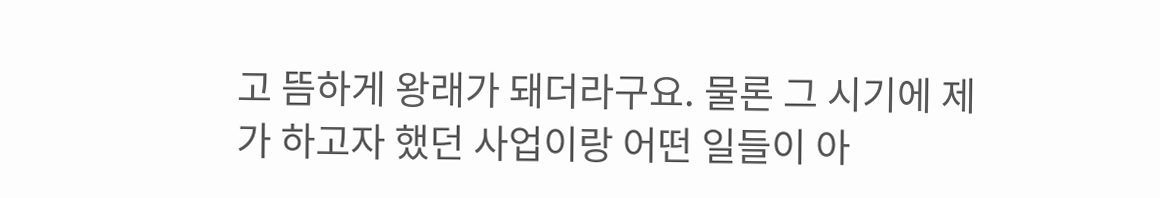고 뜸하게 왕래가 돼더라구요. 물론 그 시기에 제가 하고자 했던 사업이랑 어떤 일들이 아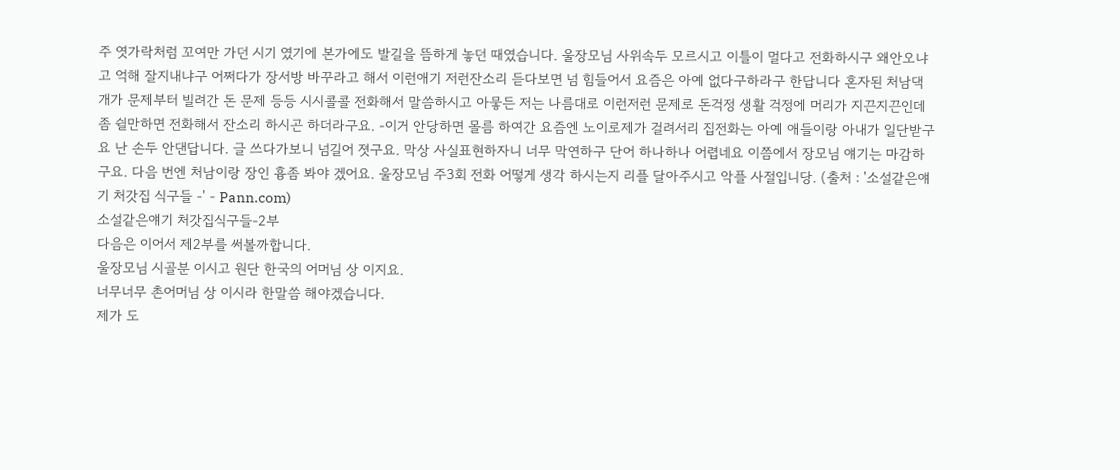주 엿가락처럼 꼬여만 가던 시기 였기에 본가에도 발길을 뜸하게 놓던 때였습니다. 울장모님 사위속두 모르시고 이틀이 멀다고 전화하시구 왜안오냐고 억해 잘지내냐구 어쩌다가 장서방 바꾸라고 해서 이런애기 저런잔소리 듣다보면 넘 힘들어서 요즘은 아예 없다구하라구 한답니다 혼자된 처남댁 개가 문제부터 빌려간 돈 문제 등등 시시콜콜 전화해서 말씀하시고 아뭏든 저는 나름대로 이런저런 문제로 돈걱정 생활 걱정에 머리가 지끈지끈인데 좀 쉴만하면 전화해서 잔소리 하시곤 하더라구요. -이거 안당하면 몰름 하여간 요즘엔 노이로제가 걸려서리 집전화는 아예 애들이랑 아내가 일단받구요 난 손두 안댄답니다. 글 쓰다가보니 넘길어 졋구요. 막상 사실표현하자니 너무 막연하구 단어 하나하나 어렵네요 이쯤에서 장모님 얘기는 마감하구요. 다음 번엔 처남이랑 장인 흉좀 봐야 겠어요. 울장모님 주3회 전화 어떻게 생각 하시는지 리플 달아주시고 악플 사절입니당. (출처 : '소설같은얘기 처갓집 식구들 -' - Pann.com)
소설같은얘기 처갓집식구들-2부
다음은 이어서 제2부를 써볼까합니다.
울장모님 시골분 이시고 원단 한국의 어머님 상 이지요.
너무너무 촌어머님 상 이시라 한말씀 해야겠습니다.
제가 도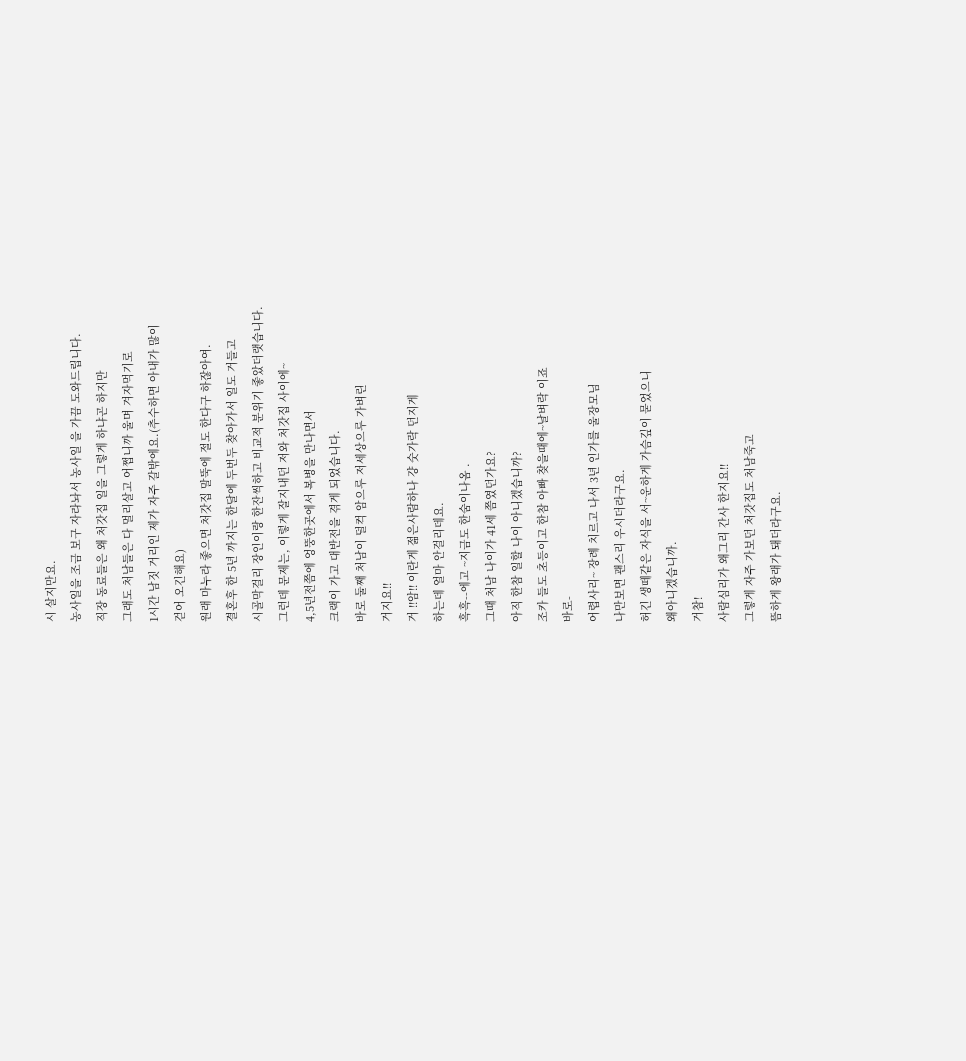시 살지만요.
농사일을 조금 보구 자라놔서 농사일 을 가끔 도와드립니다.
직장 동료들은 왜 처갓집 일을 그렇게 하냐곤 하지만
그래도 처남들은 다 멀리살고 어쩝니까 울며 겨자먹기로
1시간 남짓 거리인 제가 자주 갈밖에요.(추수하면 아내가 많이
걷어 오긴해요)
원래 마누라 좋으면 처갓집 말뚝에 절도 한다구 하잖아여.
결혼후 한 5년 까지는 한달에 두번두 찾아가서 일도 거들고
시골막걸리 장인이랑 한잔씩하고 비교적 분위기 좋았더랫습니다.
그런데 문제는, 이렇게 잘지내던 저와 처갓집 사이에~
4,5년전쯤에 엉뚱한곳에서 복병을 만나면서
크랙이 가고 대반전을 겪게 되었습니다.
바로 둘째 처남이 덜컥 암으루 저세상으루 가벼린
거지요!!
거 !!암!! 이란게 젊은사람하나 걍 숫가락 던지게
하는데 얼마 안걸리데요.
흑흑--에고 ~지금도 한숨이나옴 .
그때 처남 나이가 41세 쯤였던가요?
아직 한참 일할 나이 아니겠습니까?
조카 들도 초등이고 한참 아빠 찾을때에~날벼락 이죠
바로-
어렵사리~ 장례 치르고 나서 3년 인가를 울장모님
나만보면 괜스리 우시더라구요.
허긴 생떼같은 자식을 서~운하게 가슴깊이 묻었으니
왜아니겠습니까.
거참!
사람심리가 왜그리 간사 한지요!!
그렇게 자주 가보던 처갓집도 처남죽고
뜸하게 왕래가 돼더라구요.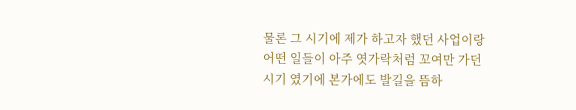물론 그 시기에 제가 하고자 했던 사업이랑
어떤 일들이 아주 엿가락처럼 꼬여만 가던
시기 였기에 본가에도 발길을 뜸하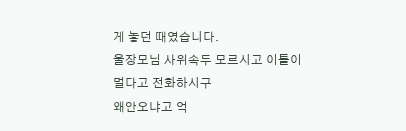게 놓던 때였습니다.
울장모님 사위속두 모르시고 이틀이 멀다고 전화하시구
왜안오냐고 억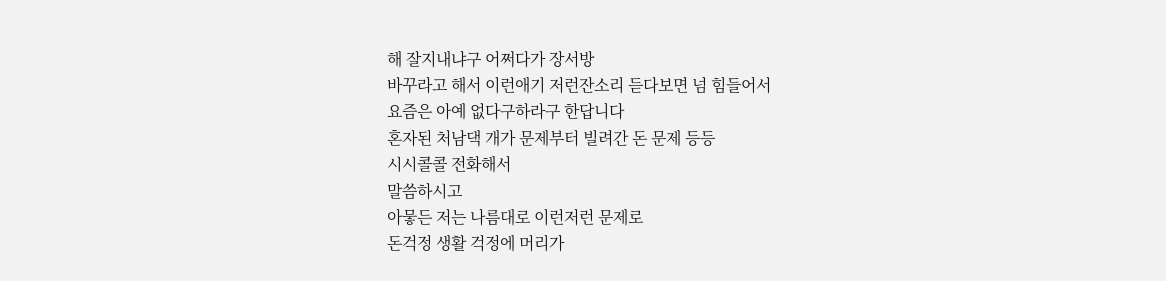해 잘지내냐구 어쩌다가 장서방
바꾸라고 해서 이런애기 저런잔소리 듣다보면 넘 힘들어서
요즘은 아예 없다구하라구 한답니다
혼자된 처남댁 개가 문제부터 빌려간 돈 문제 등등
시시콜콜 전화해서
말씀하시고
아뭏든 저는 나름대로 이런저런 문제로
돈걱정 생활 걱정에 머리가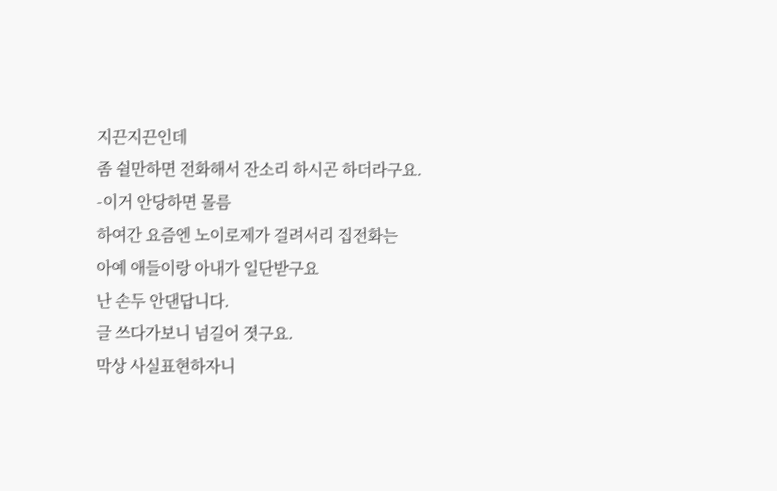지끈지끈인데
좀 쉴만하면 전화해서 잔소리 하시곤 하더라구요.
-이거 안당하면 몰름
하여간 요즘엔 노이로제가 걸려서리 집전화는
아예 애들이랑 아내가 일단받구요
난 손두 안댄답니다.
글 쓰다가보니 넘길어 졋구요.
막상 사실표현하자니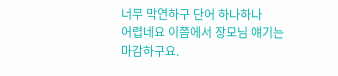너무 막연하구 단어 하나하나
어렵네요 이쯤에서 장모님 얘기는 마감하구요.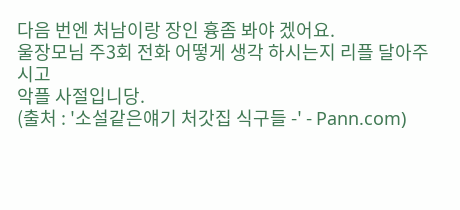다음 번엔 처남이랑 장인 흉좀 봐야 겠어요.
울장모님 주3회 전화 어떻게 생각 하시는지 리플 달아주시고
악플 사절입니당.
(출처 : '소설같은얘기 처갓집 식구들 -' - Pann.com)